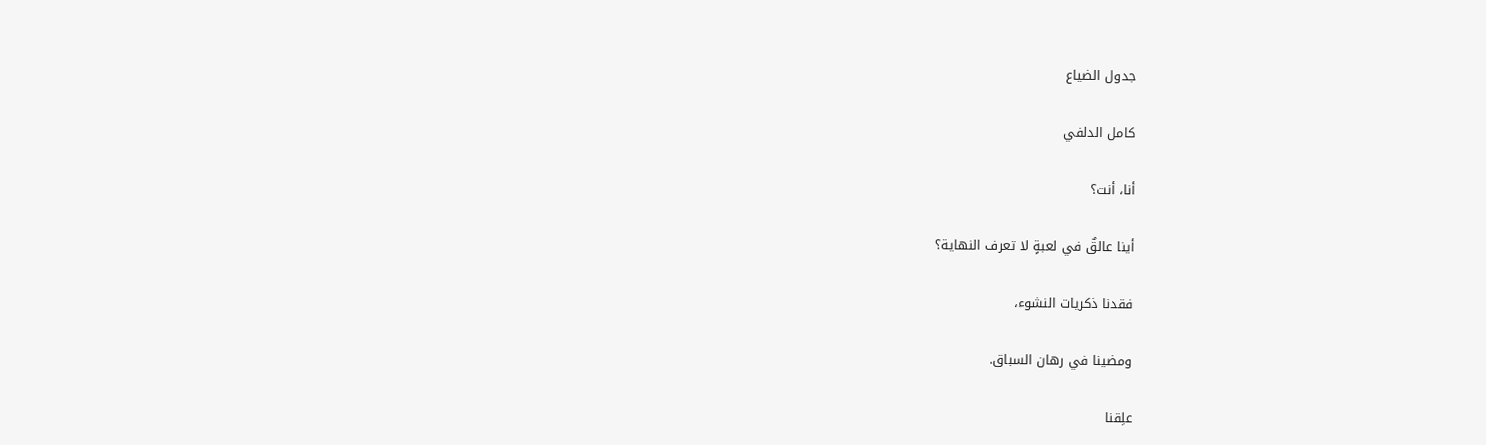جدول الضياع

كامل الدلفي

أنا، أنت؟

أينا عالقٌ في لعبةٍ لا تعرف النهاية؟

فقدنا ذكريات النشوء،

ومضينا في رهان السباق.

علِقنا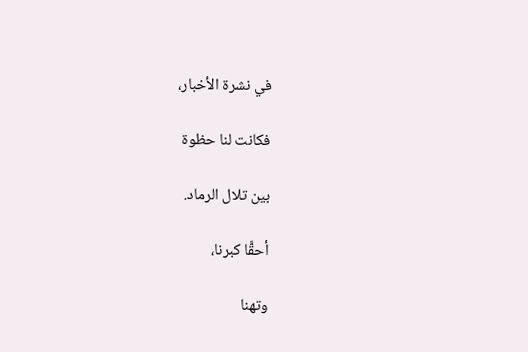في نشرة الأخبار،

فكانت لنا حظوة

بين تلال الرماد.

أحقًّا كبرنا،

وتهنا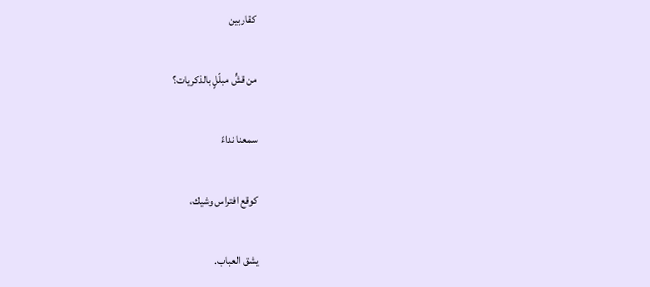كقاربين

من قشٍّ مبلّلٍ بالذكريات؟

سمعنا نداءً

كوقع افتراس وشيك،

يشق العباب.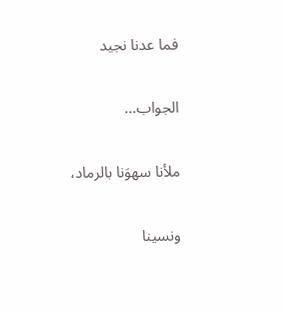فما عدنا نجيد

الجواب…

ملأنا سهوَنا بالرماد،

ونسينا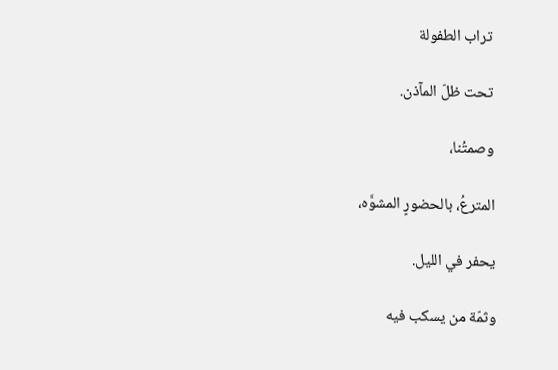تراب الطفولة

تحت ظلّ المآذن.

وصمتُنا،

المترعُ، بالحضورٍ المشوَّه،

يحفر في الليل.

وثمّة من يسكب فيه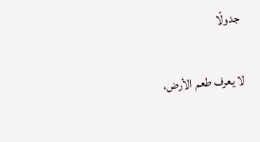جدولًا

لا يعرف طعم الأرض،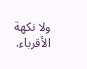ولا نكهة الأقرباء.